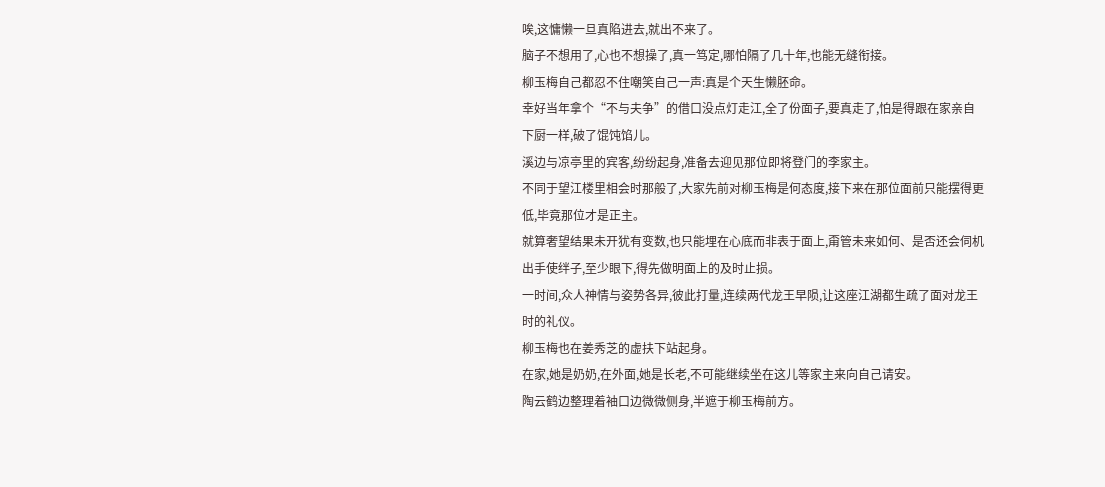唉,这慵懒一旦真陷进去,就出不来了。
脑子不想用了,心也不想操了,真一笃定,哪怕隔了几十年,也能无缝衔接。
柳玉梅自己都忍不住嘲笑自己一声:真是个天生懒胚命。
幸好当年拿个“不与夫争”的借口没点灯走江,全了份面子,要真走了,怕是得跟在家亲自下厨一样,破了馄饨馅儿。
溪边与凉亭里的宾客,纷纷起身,准备去迎见那位即将登门的李家主。
不同于望江楼里相会时那般了,大家先前对柳玉梅是何态度,接下来在那位面前只能摆得更低,毕竟那位才是正主。
就算奢望结果未开犹有变数,也只能埋在心底而非表于面上,甭管未来如何、是否还会伺机出手使绊子,至少眼下,得先做明面上的及时止损。
一时间,众人神情与姿势各异,彼此打量,连续两代龙王早陨,让这座江湖都生疏了面对龙王时的礼仪。
柳玉梅也在姜秀芝的虚扶下站起身。
在家,她是奶奶,在外面,她是长老,不可能继续坐在这儿等家主来向自己请安。
陶云鹤边整理着袖口边微微侧身,半遮于柳玉梅前方。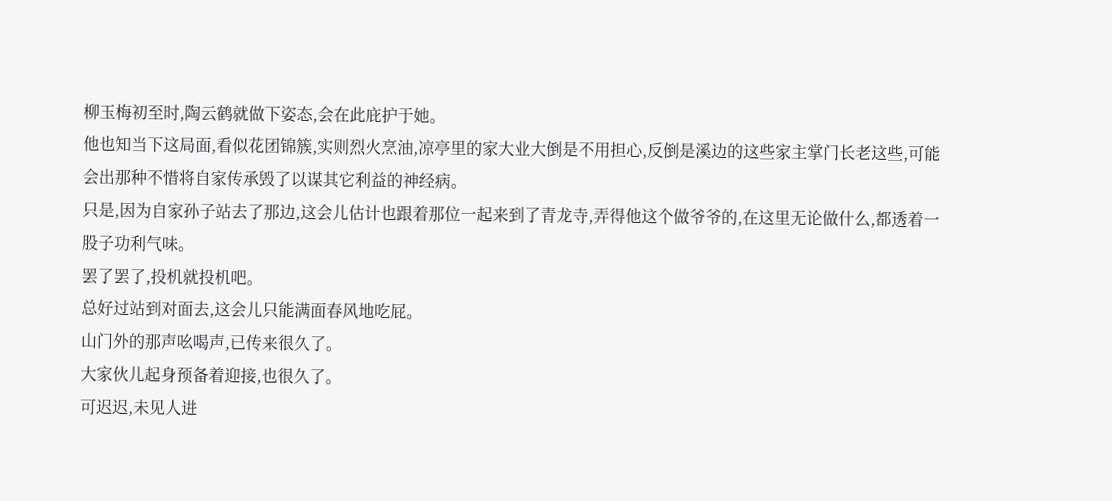柳玉梅初至时,陶云鹤就做下姿态,会在此庇护于她。
他也知当下这局面,看似花团锦簇,实则烈火烹油,凉亭里的家大业大倒是不用担心,反倒是溪边的这些家主掌门长老这些,可能会出那种不惜将自家传承毁了以谋其它利益的神经病。
只是,因为自家孙子站去了那边,这会儿估计也跟着那位一起来到了青龙寺,弄得他这个做爷爷的,在这里无论做什么,都透着一股子功利气味。
罢了罢了,投机就投机吧。
总好过站到对面去,这会儿只能满面春风地吃屁。
山门外的那声吆喝声,已传来很久了。
大家伙儿起身预备着迎接,也很久了。
可迟迟,未见人进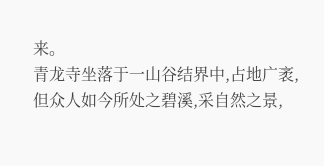来。
青龙寺坐落于一山谷结界中,占地广袤,但众人如今所处之碧溪,采自然之景,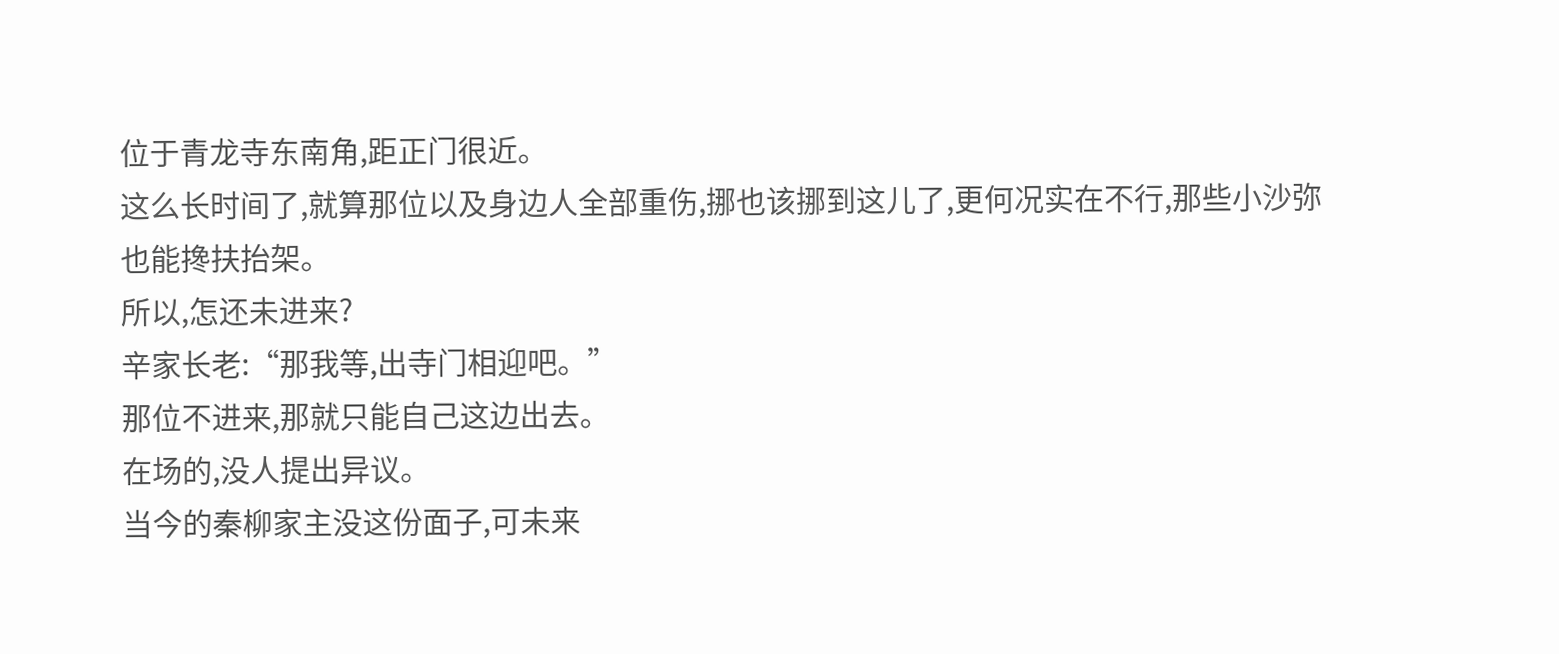位于青龙寺东南角,距正门很近。
这么长时间了,就算那位以及身边人全部重伤,挪也该挪到这儿了,更何况实在不行,那些小沙弥也能搀扶抬架。
所以,怎还未进来?
辛家长老:“那我等,出寺门相迎吧。”
那位不进来,那就只能自己这边出去。
在场的,没人提出异议。
当今的秦柳家主没这份面子,可未来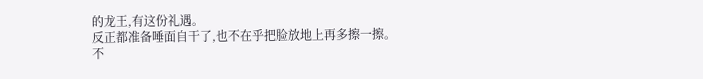的龙王,有这份礼遇。
反正都准备唾面自干了,也不在乎把脸放地上再多擦一擦。
不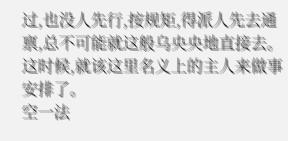过,也没人先行,按规矩,得派人先去通禀,总不可能就这般乌央央地直接去。
这时候,就该这里名义上的主人来做事安排了。
空一法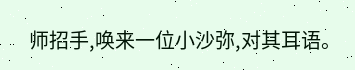师招手,唤来一位小沙弥,对其耳语。